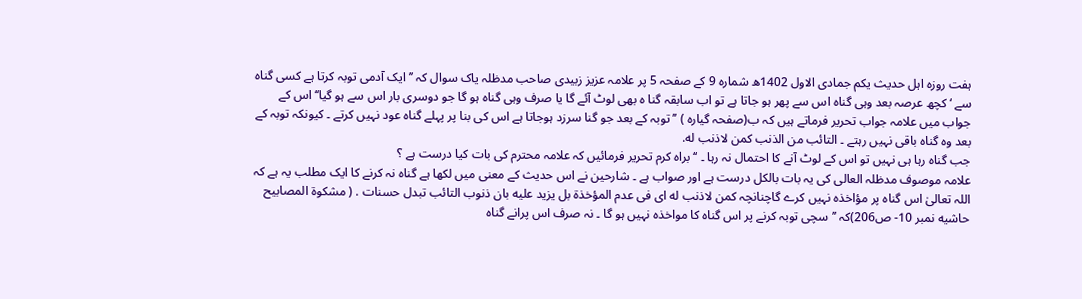ہفت روزہ اہل حدیث یکم جمادی الاول 1402ھ شمارہ 9 کے صفحہ 5 پر علامہ عزیز زبیدی صاحب مدظلہ یاک سوال کہ ’’ایک آدمی توبہ کرتا ہے کسی گناہ سے ‘ کچھ عرصہ بعد وہی گناہ اس سے پھر ہو جاتا ہے تو اب سابقہ گنا ہ بھی لوٹ آئے گا یا صرف وہی گناہ ہو گا جو دوسری بار اس سے ہو گیا‘‘ اس کے جواب میں علامہ جواب تحریر فرماتے ہیں کہ ب(صفحہ گیارہ ) ’’توبہ کے بعد جو گنا سرزد ہوجاتا ہے اس کی بنا پر پہلے گناہ عود نہیں کرتے ۔ کیونکہ توبہ کے بعد وہ گناہ باقی نہیں رہتے ۔ التائب من الذنب کمن لاذنب له.
جب گناہ رہا ہی نہیں تو اس کے لوٹ آنے کا احتمال نہ رہا ۔ ‘‘ براہ کرم تحریر فرمائیں کہ علامہ محترم کی بات کیا درست ہے ؟
علامہ موصوف مدظلہ العالی کی یہ بات بالکل درست ہے اور صواب ہے ۔ شارحین نے اس حدیث کے معنی میں لکھا ہے گناہ نہ کرنے کا ایک مطلب یہ ہے کہ اللہ تعالیٰ اس گناہ پر مؤاخذہ نہیں کرے گاچنانچہ كمن لاذنب له اى فى عدم المؤخذة بل يزيد عليه بان ذنوب التائب تبدل حسنات . ( مشكوة المصابيح حاشيه نمبر 10- ص206)كہ ’’سچی توبہ کرنے پر اس گناہ کا مواخذہ نہیں ہو گا ۔ نہ صرف اس پرانے گناہ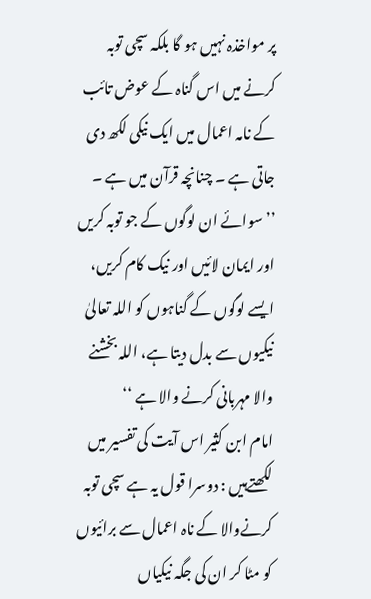پر مواخذہ نہیں ہو گا بلکہ سچی توبہ کرنے میں اس گناہ کے عوض تائب کے نامہ اعمال میں ایک نیکی لکھ دی جاتی ہے ۔ چنانچہ قرآن میں ہے ۔
’’ سوائے ان لوگوں کے جو توبہ کریں اور ایمان لائیں اور نیک کام کریں، ایسے لوگوں کے گناہوں کو اللہ تعالیٰ نیکیوں سے بدل دیتا ہے، اللہ بخشنے والا مہربانی کرنے والا ہے ‘‘
امام ابن کثیر اس آیت کی تفسیر میں لکھتےہیں : دوسرا قول یہ ہے سچی توبہ کرنےوالا کے ناہ اعمال سے برائیوں کو مٹا کر ان کی جگہ نیکیاں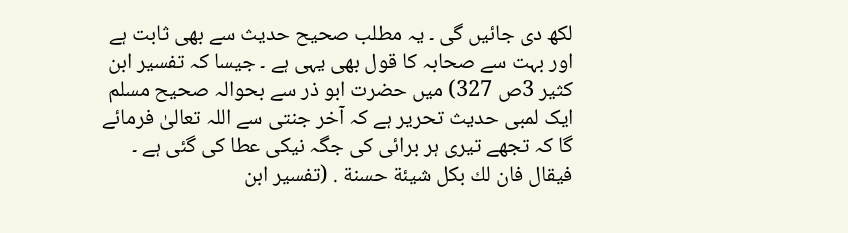لکھ دی جائیں گی ۔ یہ مطلب صحیح حدیث سے بھی ثابت ہے اور بہت سے صحابہ کا قول بھی یہی ہے ۔ جیسا کہ تفسیر ابن کثیر 3ص 327) میں حضرت ابو ذر سے بحوالہ صحیح مسلم ایک لمبی حدیث تحریر ہے کہ آخر جنتی سے اللہ تعالیٰ فرمائے گا کہ تجھے تیری ہر برائی کی جگہ نیکی عطا کی گئی ہے ۔ فيقال فان لك بكل شيئة حسنة . (تفسير ابن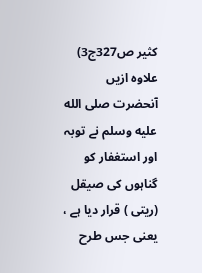كثير ص327ج3)
علاوه ازیں آنحضرت صلى الله عليه وسلم نے توبہ اور استغفار کو گناہوں کی صیقل (ریتی ) قرار دیا ہے ، یعنی جس طرح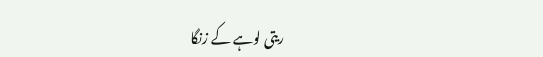ریتی لوہے کے زنگا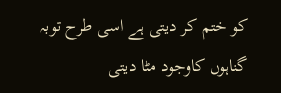کو ختم کر دیتی ہے اسی طرح توبہ گناہوں کاوجود مٹا دیتی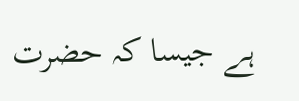ہے جیسا کہ حضرت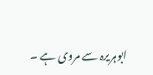ابوہریرہ سے مروی ہے ۔